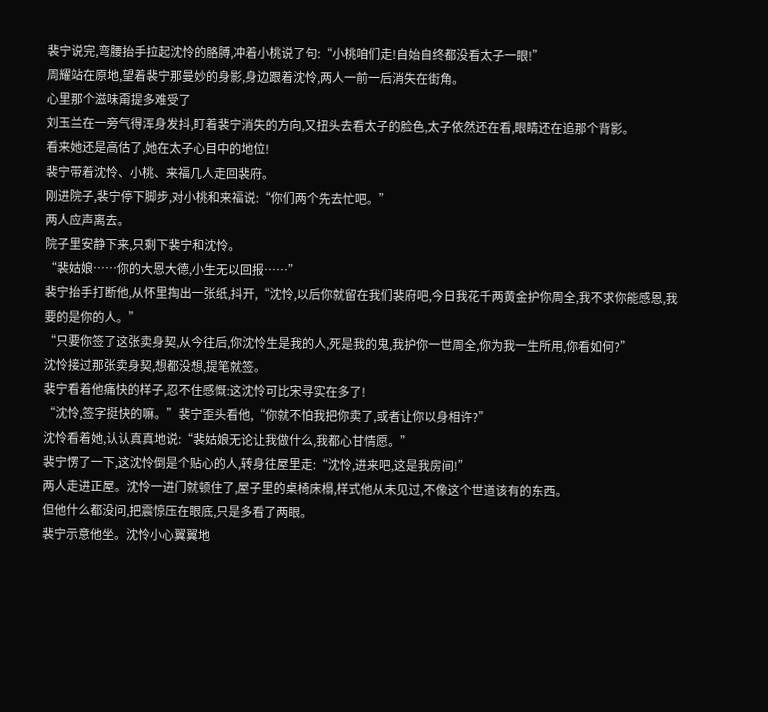裴宁说完,弯腰抬手拉起沈怜的胳膊,冲着小桃说了句:“小桃咱们走!自始自终都没看太子一眼!”
周耀站在原地,望着裴宁那曼妙的身影,身边跟着沈怜,两人一前一后消失在街角。
心里那个滋味甭提多难受了
刘玉兰在一旁气得浑身发抖,盯着裴宁消失的方向,又扭头去看太子的脸色,太子依然还在看,眼睛还在追那个背影。
看来她还是高估了,她在太子心目中的地位!
裴宁带着沈怜、小桃、来福几人走回裴府。
刚进院子,裴宁停下脚步,对小桃和来福说:“你们两个先去忙吧。”
两人应声离去。
院子里安静下来,只剩下裴宁和沈怜。
“裴姑娘……你的大恩大德,小生无以回报……”
裴宁抬手打断他,从怀里掏出一张纸,抖开,“沈怜,以后你就留在我们裴府吧,今日我花千两黄金护你周全,我不求你能感恩,我要的是你的人。”
“只要你签了这张卖身契,从今往后,你沈怜生是我的人,死是我的鬼,我护你一世周全,你为我一生所用,你看如何?”
沈怜接过那张卖身契,想都没想,提笔就签。
裴宁看着他痛快的样子,忍不住感慨:这沈怜可比宋寻实在多了!
“沈怜,签字挺快的嘛。”裴宁歪头看他,“你就不怕我把你卖了,或者让你以身相许?”
沈怜看着她,认认真真地说:“裴姑娘无论让我做什么,我都心甘情愿。”
裴宁愣了一下,这沈怜倒是个贴心的人,转身往屋里走:“沈怜,进来吧,这是我房间!”
两人走进正屋。沈怜一进门就顿住了,屋子里的桌椅床榻,样式他从未见过,不像这个世道该有的东西。
但他什么都没问,把震惊压在眼底,只是多看了两眼。
裴宁示意他坐。沈怜小心翼翼地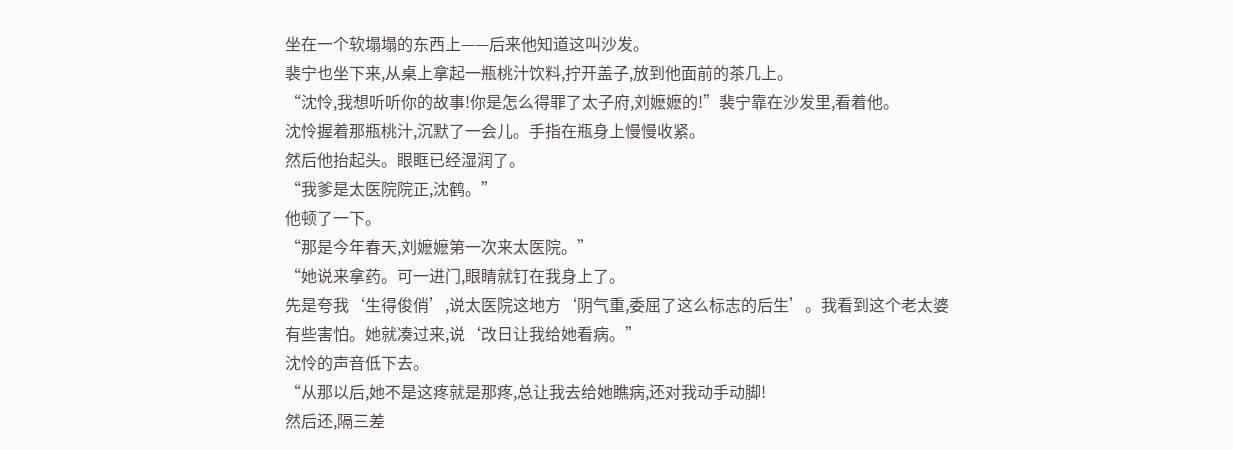坐在一个软塌塌的东西上——后来他知道这叫沙发。
裴宁也坐下来,从桌上拿起一瓶桃汁饮料,拧开盖子,放到他面前的茶几上。
“沈怜,我想听听你的故事!你是怎么得罪了太子府,刘嬷嬷的!”裴宁靠在沙发里,看着他。
沈怜握着那瓶桃汁,沉默了一会儿。手指在瓶身上慢慢收紧。
然后他抬起头。眼眶已经湿润了。
“我爹是太医院院正,沈鹤。”
他顿了一下。
“那是今年春天,刘嬷嬷第一次来太医院。”
“她说来拿药。可一进门,眼睛就钉在我身上了。
先是夸我‘生得俊俏’,说太医院这地方‘阴气重,委屈了这么标志的后生’。我看到这个老太婆有些害怕。她就凑过来,说‘改日让我给她看病。”
沈怜的声音低下去。
“从那以后,她不是这疼就是那疼,总让我去给她瞧病,还对我动手动脚!
然后还,隔三差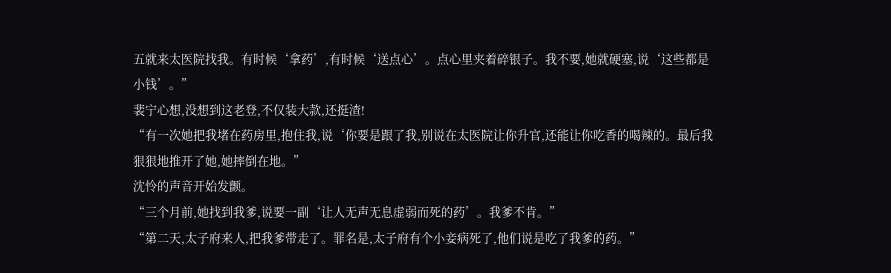五就来太医院找我。有时候‘拿药’,有时候‘送点心’。点心里夹着碎银子。我不要,她就硬塞,说‘这些都是小钱’。”
裴宁心想,没想到这老登,不仅装大款,还挺渣!
“有一次她把我堵在药房里,抱住我,说‘你要是跟了我,别说在太医院让你升官,还能让你吃香的喝辣的。最后我狠狠地推开了她,她摔倒在地。”
沈怜的声音开始发颤。
“三个月前,她找到我爹,说要一副‘让人无声无息虚弱而死的药’。我爹不肯。”
“第二天,太子府来人,把我爹带走了。罪名是,太子府有个小妾病死了,他们说是吃了我爹的药。”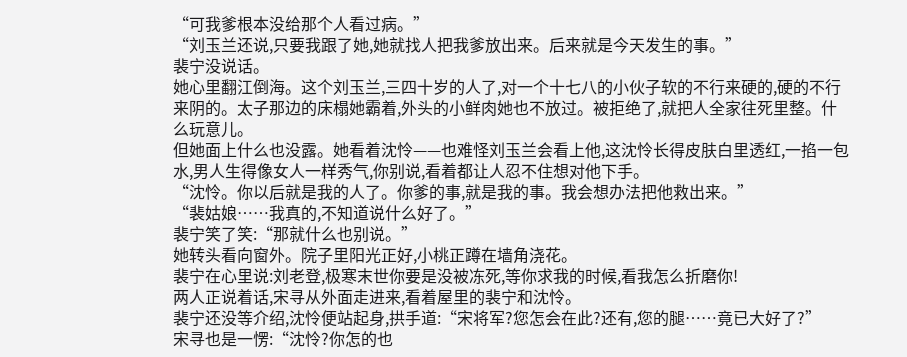“可我爹根本没给那个人看过病。”
“刘玉兰还说,只要我跟了她,她就找人把我爹放出来。后来就是今天发生的事。”
裴宁没说话。
她心里翻江倒海。这个刘玉兰,三四十岁的人了,对一个十七八的小伙子软的不行来硬的,硬的不行来阴的。太子那边的床榻她霸着,外头的小鲜肉她也不放过。被拒绝了,就把人全家往死里整。什么玩意儿。
但她面上什么也没露。她看着沈怜——也难怪刘玉兰会看上他,这沈怜长得皮肤白里透红,一掐一包水,男人生得像女人一样秀气,你别说,看着都让人忍不住想对他下手。
“沈怜。你以后就是我的人了。你爹的事,就是我的事。我会想办法把他救出来。”
“裴姑娘……我真的,不知道说什么好了。”
裴宁笑了笑:“那就什么也别说。”
她转头看向窗外。院子里阳光正好,小桃正蹲在墙角浇花。
裴宁在心里说:刘老登,极寒末世你要是没被冻死,等你求我的时候,看我怎么折磨你!
两人正说着话,宋寻从外面走进来,看着屋里的裴宁和沈怜。
裴宁还没等介绍,沈怜便站起身,拱手道:“宋将军?您怎会在此?还有,您的腿……竟已大好了?”
宋寻也是一愣:“沈怜?你怎的也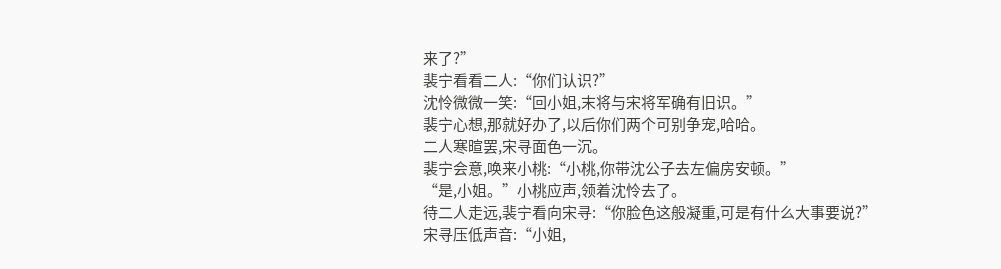来了?”
裴宁看看二人:“你们认识?”
沈怜微微一笑:“回小姐,末将与宋将军确有旧识。”
裴宁心想,那就好办了,以后你们两个可别争宠,哈哈。
二人寒暄罢,宋寻面色一沉。
裴宁会意,唤来小桃:“小桃,你带沈公子去左偏房安顿。”
“是,小姐。”小桃应声,领着沈怜去了。
待二人走远,裴宁看向宋寻:“你脸色这般凝重,可是有什么大事要说?”
宋寻压低声音:“小姐,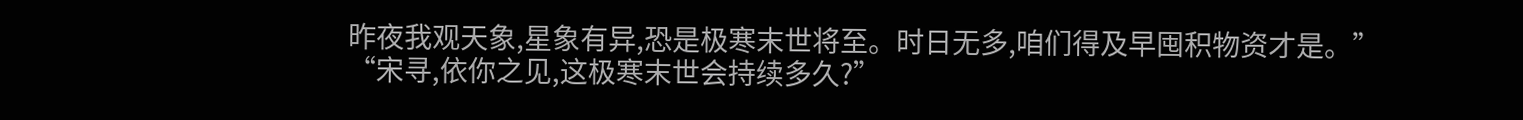昨夜我观天象,星象有异,恐是极寒末世将至。时日无多,咱们得及早囤积物资才是。”
“宋寻,依你之见,这极寒末世会持续多久?”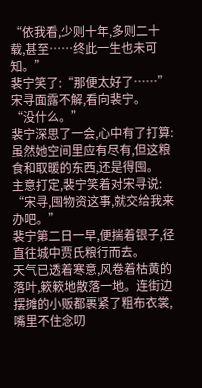“依我看,少则十年,多则二十载,甚至……终此一生也未可知。”
裴宁笑了:“那便太好了……”
宋寻面露不解,看向裴宁。
“没什么。”
裴宁深思了一会,心中有了打算:虽然她空间里应有尽有,但这粮食和取暖的东西,还是得囤。
主意打定,裴宁笑着对宋寻说:
“宋寻,囤物资这事,就交给我来办吧。”
裴宁第二日一早,便揣着银子,径直往城中贾氏粮行而去。
天气已透着寒意,风卷着枯黄的落叶,簌簌地散落一地。连街边摆摊的小贩都裹紧了粗布衣裳,嘴里不住念叨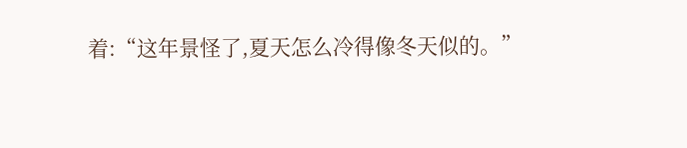着:“这年景怪了,夏天怎么冷得像冬天似的。”